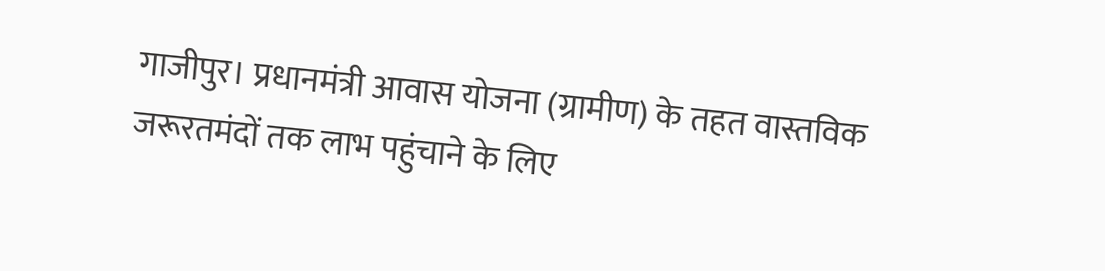गाजीपुर। प्रधानमंत्री आवास योजना (ग्रामीण) के तहत वास्तविक जरूरतमंदों तक लाभ पहुंचाने के लिए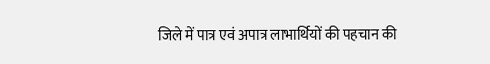जिले में पात्र एवं अपात्र लाभार्थियों की पहचान की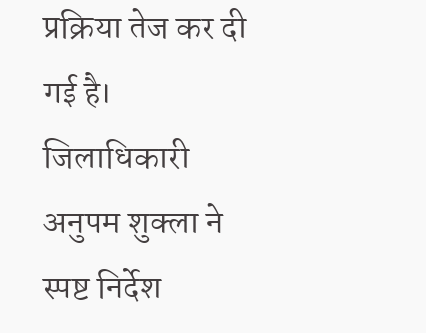प्रक्रिया तेज कर दी गई है। जिलाधिकारी अनुपम शुक्ला ने स्पष्ट निर्देश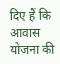दिए हैं कि आवास योजना की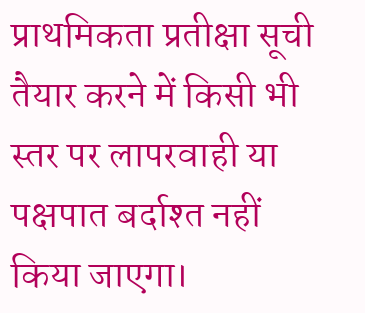प्राथमिकता प्रतीक्षा सूची तैयार करने में किसी भी स्तर पर लापरवाही या पक्षपात बर्दाश्त नहीं किया जाएगा।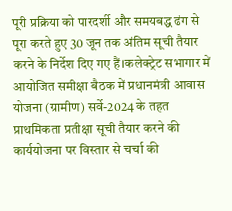पूरी प्रक्रिया को पारदर्शी और समयबद्ध ढंग से पूरा करते हुए 30 जून तक अंतिम सूची तैयार करने के निर्देश दिए गए हैं।कलेक्ट्रेट सभागार में आयोजित समीक्षा बैठक में प्रधानमंत्री आवास योजना (ग्रामीण) सर्वे-2024 के तहत प्राथमिकता प्रतीक्षा सूची तैयार करने की कार्ययोजना पर विस्तार से चर्चा की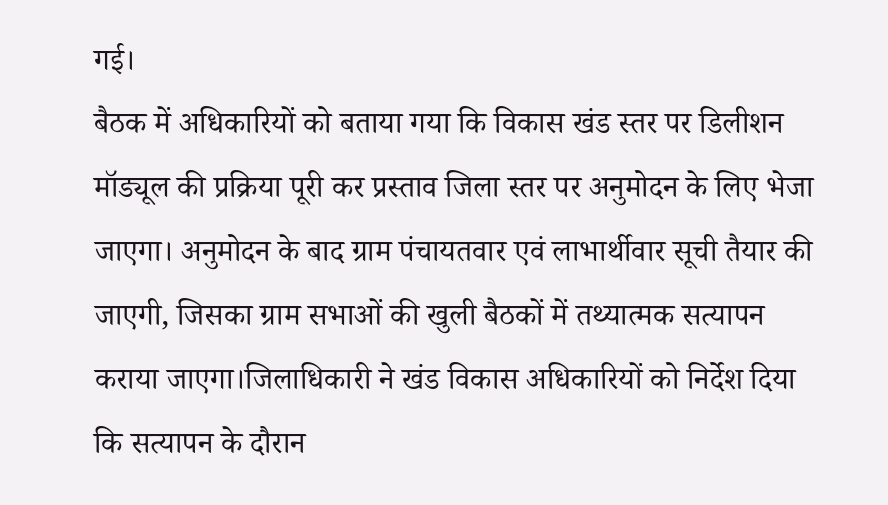गई।
बैठक में अधिकारियों को बताया गया कि विकास खंड स्तर पर डिलीशन मॉड्यूल की प्रक्रिया पूरी कर प्रस्ताव जिला स्तर पर अनुमोदन के लिए भेजा जाएगा। अनुमोदन के बाद ग्राम पंचायतवार एवं लाभार्थीवार सूची तैयार की जाएगी, जिसका ग्राम सभाओं की खुली बैठकों में तथ्यात्मक सत्यापन कराया जाएगा।जिलाधिकारी ने खंड विकास अधिकारियों को निर्देश दिया कि सत्यापन के दौरान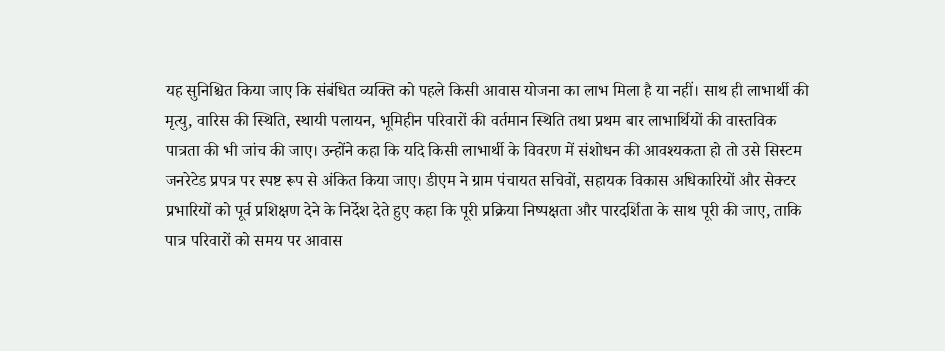यह सुनिश्चित किया जाए कि संबंधित व्यक्ति को पहले किसी आवास योजना का लाभ मिला है या नहीं। साथ ही लाभार्थी की मृत्यु, वारिस की स्थिति, स्थायी पलायन, भूमिहीन परिवारों की वर्तमान स्थिति तथा प्रथम बार लाभार्थियों की वास्तविक पात्रता की भी जांच की जाए। उन्होंने कहा कि यदि किसी लाभार्थी के विवरण में संशोधन की आवश्यकता हो तो उसे सिस्टम जनरेटेड प्रपत्र पर स्पष्ट रूप से अंकित किया जाए। डीएम ने ग्राम पंचायत सचिवों, सहायक विकास अधिकारियों और सेक्टर प्रभारियों को पूर्व प्रशिक्षण देने के निर्देश देते हुए कहा कि पूरी प्रक्रिया निष्पक्षता और पारदर्शिता के साथ पूरी की जाए, ताकि पात्र परिवारों को समय पर आवास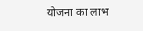योजना का लाभ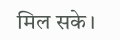मिल सके।